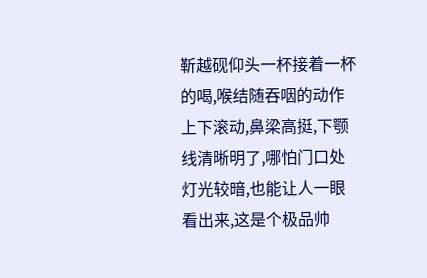靳越砚仰头一杯接着一杯的喝,喉结随吞咽的动作上下滚动,鼻梁高挺,下颚线清晰明了,哪怕门口处灯光较暗,也能让人一眼看出来,这是个极品帅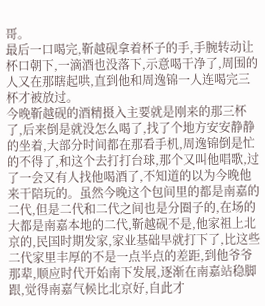哥。
最后一口喝完,靳越砚拿着杯子的手,手腕转动让杯口朝下,一滴酒也没落下,示意喝干净了,周围的人又在那瞎起哄,直到他和周逸锦一人连喝完三杯才被放过。
今晚靳越砚的酒精摄入主要就是刚来的那三杯了,后来倒是就没怎么喝了,找了个地方安安静静的坐着,大部分时间都在那看手机,周逸锦倒是忙的不得了,和这个去打打台球,那个又叫他唱歌,过了一会又有人找他喝酒了,不知道的以为今晚他来干陪玩的。虽然今晚这个包间里的都是南嘉的二代,但是二代和二代之间也是分圈子的,在场的大都是南嘉本地的二代,靳越砚不是,他家祖上北京的,民国时期发家,家业基础早就打下了,比这些二代家里丰厚的不是一点半点的差距,到他爷爷那辈,顺应时代开始南下发展,逐渐在南嘉站稳脚跟,觉得南嘉气候比北京好,自此才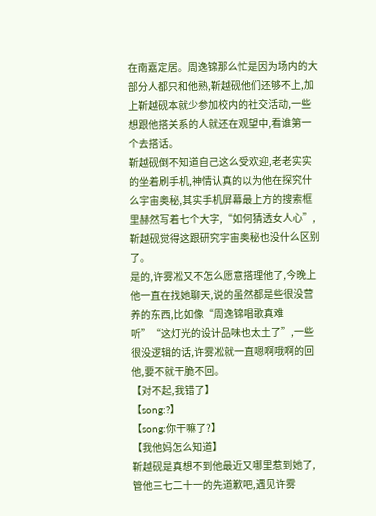在南嘉定居。周逸锦那么忙是因为场内的大部分人都只和他熟,靳越砚他们还够不上,加上靳越砚本就少参加校内的社交活动,一些想跟他搭关系的人就还在观望中,看谁第一个去搭话。
靳越砚倒不知道自己这么受欢迎,老老实实的坐着刷手机,神情认真的以为他在探究什么宇宙奥秘,其实手机屏幕最上方的搜索框里赫然写着七个大字,“如何猜透女人心”,靳越砚觉得这跟研究宇宙奥秘也没什么区别了。
是的,许雾凇又不怎么愿意搭理他了,今晚上他一直在找她聊天,说的虽然都是些很没营养的东西,比如像“周逸锦唱歌真难听”“这灯光的设计品味也太土了”,一些很没逻辑的话,许雾凇就一直嗯啊哦啊的回他,要不就干脆不回。
【对不起,我错了】
【song:?】
【song:你干嘛了?】
【我他妈怎么知道】
靳越砚是真想不到他最近又哪里惹到她了,管他三七二十一的先道歉吧,遇见许雾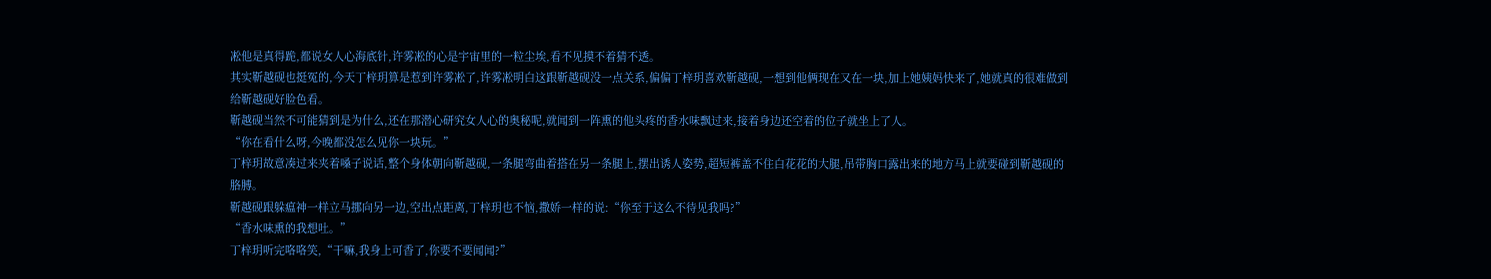凇他是真得跪,都说女人心海底针,许雾凇的心是宇宙里的一粒尘埃,看不见摸不着猜不透。
其实靳越砚也挺冤的,今天丁梓玥算是惹到许雾凇了,许雾凇明白这跟靳越砚没一点关系,偏偏丁梓玥喜欢靳越砚,一想到他俩现在又在一块,加上她姨妈快来了,她就真的很难做到给靳越砚好脸色看。
靳越砚当然不可能猜到是为什么,还在那潜心研究女人心的奥秘呢,就闻到一阵熏的他头疼的香水味飘过来,接着身边还空着的位子就坐上了人。
“你在看什么呀,今晚都没怎么见你一块玩。”
丁梓玥故意凑过来夹着嗓子说话,整个身体朝向靳越砚,一条腿弯曲着搭在另一条腿上,摆出诱人姿势,超短裤盖不住白花花的大腿,吊带胸口露出来的地方马上就要碰到靳越砚的胳膊。
靳越砚跟躲瘟神一样立马挪向另一边,空出点距离,丁梓玥也不恼,撒娇一样的说:“你至于这么不待见我吗?”
“香水味熏的我想吐。”
丁梓玥听完咯咯笑,“干嘛,我身上可香了,你要不要闻闻?”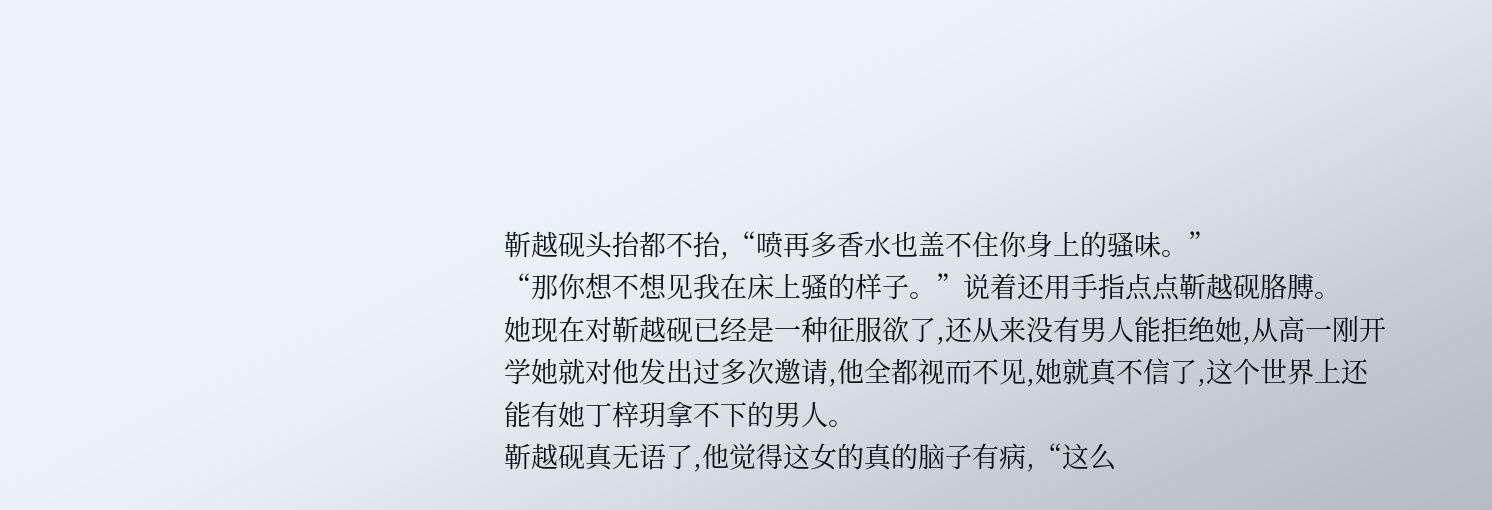靳越砚头抬都不抬,“喷再多香水也盖不住你身上的骚味。”
“那你想不想见我在床上骚的样子。”说着还用手指点点靳越砚胳膊。
她现在对靳越砚已经是一种征服欲了,还从来没有男人能拒绝她,从高一刚开学她就对他发出过多次邀请,他全都视而不见,她就真不信了,这个世界上还能有她丁梓玥拿不下的男人。
靳越砚真无语了,他觉得这女的真的脑子有病,“这么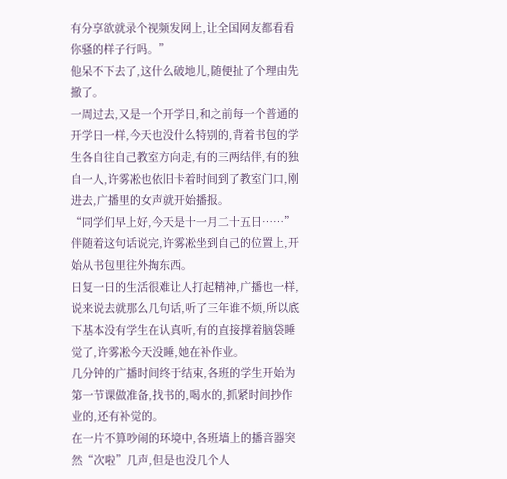有分享欲就录个视频发网上,让全国网友都看看你骚的样子行吗。”
他呆不下去了,这什么破地儿,随便扯了个理由先撤了。
一周过去,又是一个开学日,和之前每一个普通的开学日一样,今天也没什么特别的,背着书包的学生各自往自己教室方向走,有的三两结伴,有的独自一人,许雾凇也依旧卡着时间到了教室门口,刚进去,广播里的女声就开始播报。
“同学们早上好,今天是十一月二十五日……”
伴随着这句话说完,许雾凇坐到自己的位置上,开始从书包里往外掏东西。
日复一日的生活很难让人打起精神,广播也一样,说来说去就那么几句话,听了三年谁不烦,所以底下基本没有学生在认真听,有的直接撑着脑袋睡觉了,许雾凇今天没睡,她在补作业。
几分钟的广播时间终于结束,各班的学生开始为第一节课做准备,找书的,喝水的,抓紧时间抄作业的,还有补觉的。
在一片不算吵闹的环境中,各班墙上的播音器突然“次啦”几声,但是也没几个人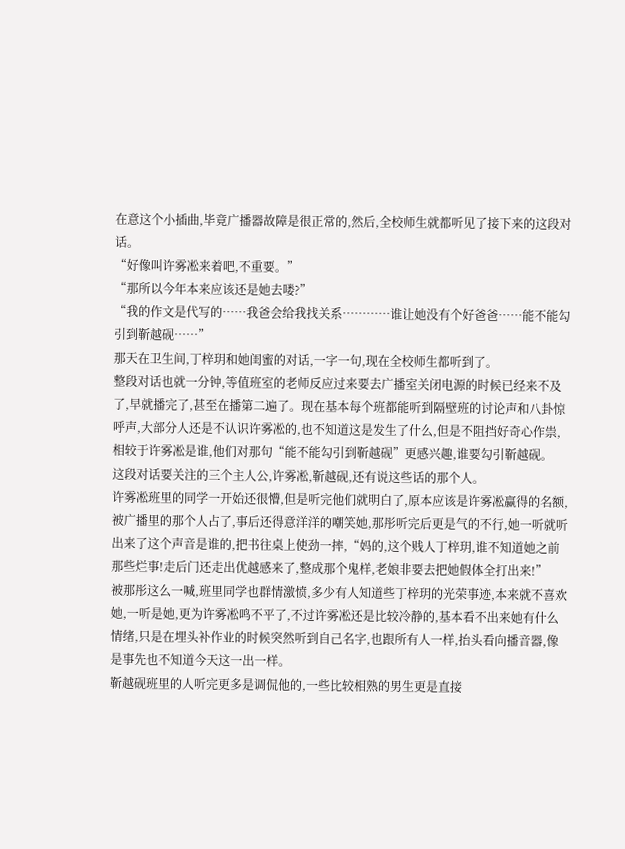在意这个小插曲,毕竟广播器故障是很正常的,然后,全校师生就都听见了接下来的这段对话。
“好像叫许雾凇来着吧,不重要。”
“那所以今年本来应该还是她去喽?”
“我的作文是代写的……我爸会给我找关系…………谁让她没有个好爸爸……能不能勾引到靳越砚……”
那天在卫生间,丁梓玥和她闺蜜的对话,一字一句,现在全校师生都听到了。
整段对话也就一分钟,等值班室的老师反应过来要去广播室关闭电源的时候已经来不及了,早就播完了,甚至在播第二遍了。现在基本每个班都能听到隔壁班的讨论声和八卦惊呼声,大部分人还是不认识许雾凇的,也不知道这是发生了什么,但是不阻挡好奇心作祟,相较于许雾凇是谁,他们对那句“能不能勾引到靳越砚”更感兴趣,谁要勾引靳越砚。
这段对话要关注的三个主人公,许雾凇,靳越砚,还有说这些话的那个人。
许雾凇班里的同学一开始还很懵,但是听完他们就明白了,原本应该是许雾凇赢得的名额,被广播里的那个人占了,事后还得意洋洋的嘲笑她,那彤听完后更是气的不行,她一听就听出来了这个声音是谁的,把书往桌上使劲一摔,“妈的,这个贱人丁梓玥,谁不知道她之前那些烂事!走后门还走出优越感来了,整成那个鬼样,老娘非要去把她假体全打出来!”
被那彤这么一喊,班里同学也群情激愤,多少有人知道些丁梓玥的光荣事迹,本来就不喜欢她,一听是她,更为许雾凇鸣不平了,不过许雾凇还是比较冷静的,基本看不出来她有什么情绪,只是在埋头补作业的时候突然听到自己名字,也跟所有人一样,抬头看向播音器,像是事先也不知道今天这一出一样。
靳越砚班里的人听完更多是调侃他的,一些比较相熟的男生更是直接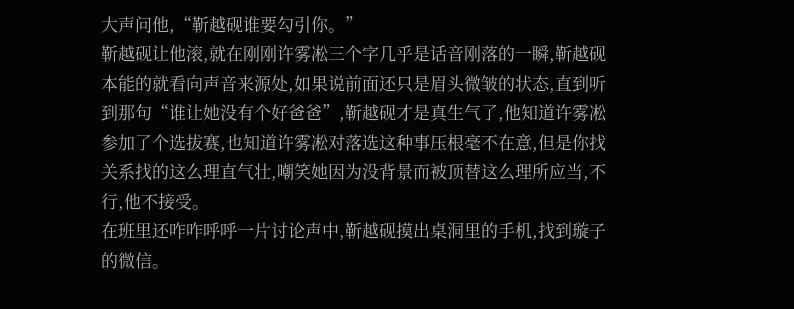大声问他,“靳越砚谁要勾引你。”
靳越砚让他滚,就在刚刚许雾凇三个字几乎是话音刚落的一瞬,靳越砚本能的就看向声音来源处,如果说前面还只是眉头微皱的状态,直到听到那句“谁让她没有个好爸爸”,靳越砚才是真生气了,他知道许雾凇参加了个选拔赛,也知道许雾凇对落选这种事压根毫不在意,但是你找关系找的这么理直气壮,嘲笑她因为没背景而被顶替这么理所应当,不行,他不接受。
在班里还咋咋呼呼一片讨论声中,靳越砚摸出桌洞里的手机,找到璇子的微信。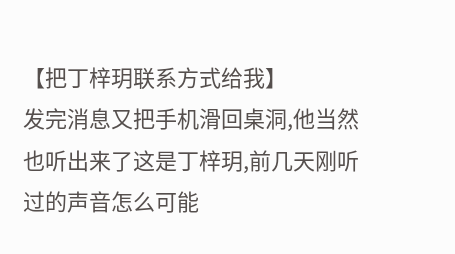【把丁梓玥联系方式给我】
发完消息又把手机滑回桌洞,他当然也听出来了这是丁梓玥,前几天刚听过的声音怎么可能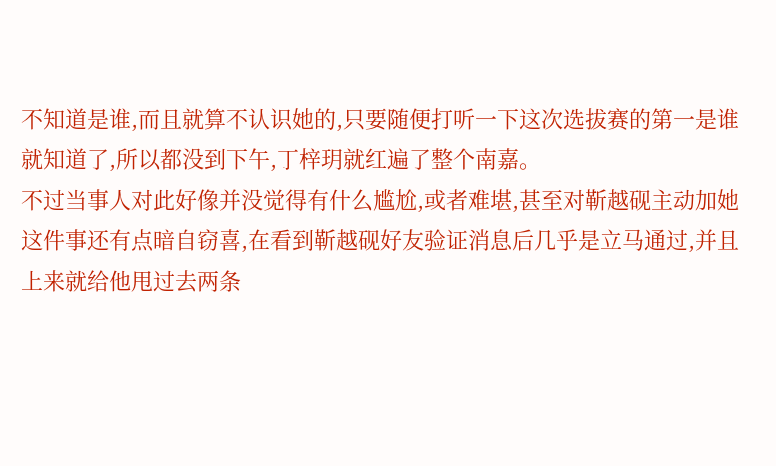不知道是谁,而且就算不认识她的,只要随便打听一下这次选拔赛的第一是谁就知道了,所以都没到下午,丁梓玥就红遍了整个南嘉。
不过当事人对此好像并没觉得有什么尴尬,或者难堪,甚至对靳越砚主动加她这件事还有点暗自窃喜,在看到靳越砚好友验证消息后几乎是立马通过,并且上来就给他甩过去两条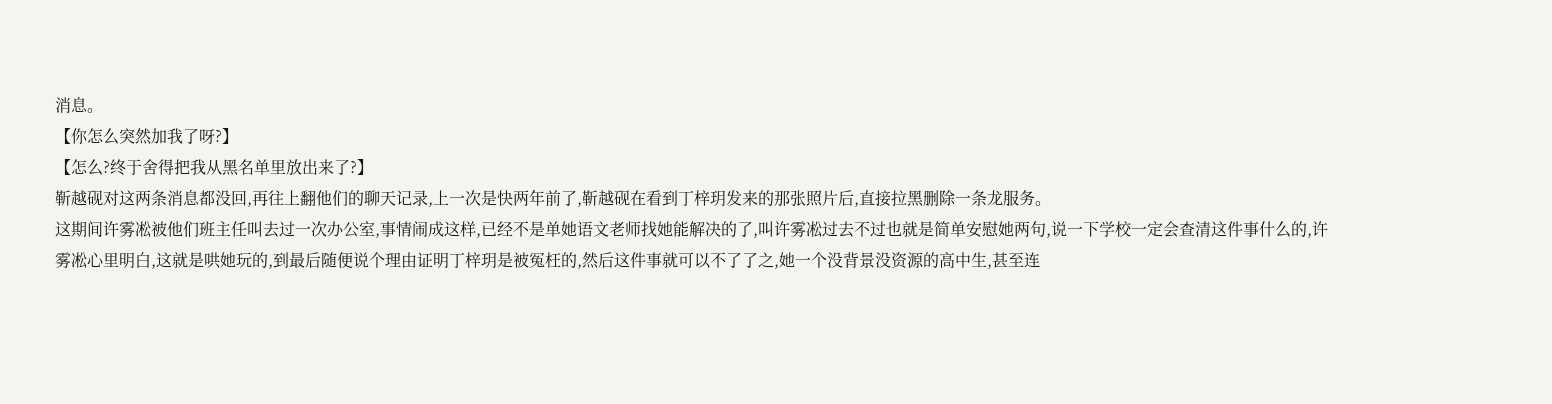消息。
【你怎么突然加我了呀?】
【怎么?终于舍得把我从黑名单里放出来了?】
靳越砚对这两条消息都没回,再往上翻他们的聊天记录,上一次是快两年前了,靳越砚在看到丁梓玥发来的那张照片后,直接拉黑删除一条龙服务。
这期间许雾凇被他们班主任叫去过一次办公室,事情闹成这样,已经不是单她语文老师找她能解决的了,叫许雾凇过去不过也就是简单安慰她两句,说一下学校一定会查清这件事什么的,许雾凇心里明白,这就是哄她玩的,到最后随便说个理由证明丁梓玥是被冤枉的,然后这件事就可以不了了之,她一个没背景没资源的高中生,甚至连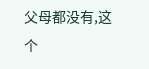父母都没有,这个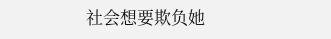社会想要欺负她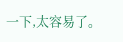一下,太容易了。